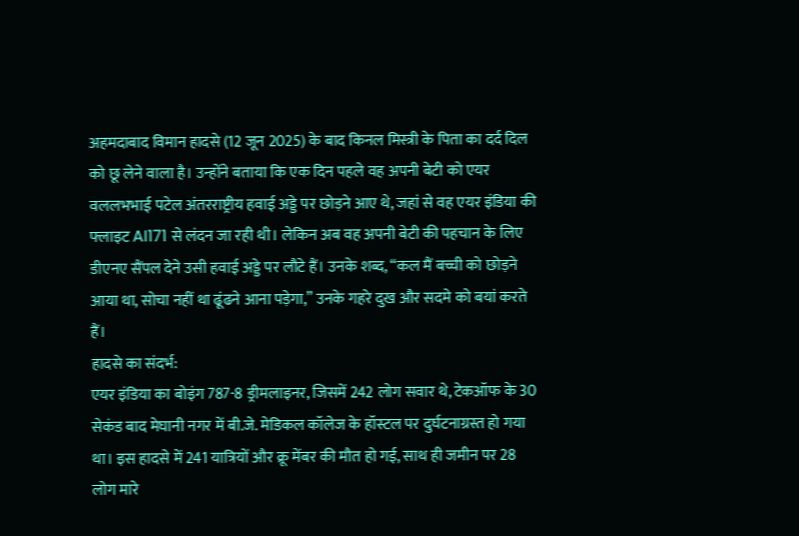अहमदाबाद विमान हादसे (12 जून 2025) के बाद किनल मिस्त्री के पिता का दर्द दिल को छू लेने वाला है। उन्होंने बताया कि एक दिन पहले वह अपनी बेटी को एयर वललभभाई पटेल अंतरराष्ट्रीय हवाई अड्डे पर छोड़ने आए थे, जहां से वह एयर इंडिया की फ्लाइट AI171 से लंदन जा रही थी। लेकिन अब वह अपनी बेटी की पहचान के लिए डीएनए सैंपल देने उसी हवाई अड्डे पर लौटे हैं। उनके शब्द, “कल मैं बच्ची को छोड़ने आया था, सोचा नहीं था ढूंढने आना पड़ेगा,” उनके गहरे दुख और सदमे को बयां करते हैं।
हादसे का संदर्भ:
एयर इंडिया का बोइंग 787-8 ड्रीमलाइनर, जिसमें 242 लोग सवार थे, टेकऑफ के 30 सेकंड बाद मेघानी नगर में बी.जे. मेडिकल कॉलेज के हॉस्टल पर दुर्घटनाग्रस्त हो गया था। इस हादसे में 241 यात्रियों और क्रू मेंबर की मौत हो गई, साथ ही जमीन पर 28 लोग मारे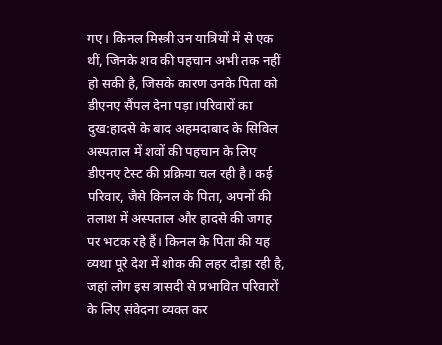गए। किनल मिस्त्री उन यात्रियों में से एक थीं, जिनके शव की पहचान अभी तक नहीं हो सकी है, जिसके कारण उनके पिता को डीएनए सैंपल देना पड़ा।परिवारों का दुख:हादसे के बाद अहमदाबाद के सिविल अस्पताल में शवों की पहचान के लिए डीएनए टेस्ट की प्रक्रिया चल रही है। कई परिवार, जैसे किनल के पिता, अपनों की तलाश में अस्पताल और हादसे की जगह पर भटक रहे हैं। किनल के पिता की यह व्यथा पूरे देश में शोक की लहर दौड़ा रही है, जहां लोग इस त्रासदी से प्रभावित परिवारों के लिए संवेदना व्यक्त कर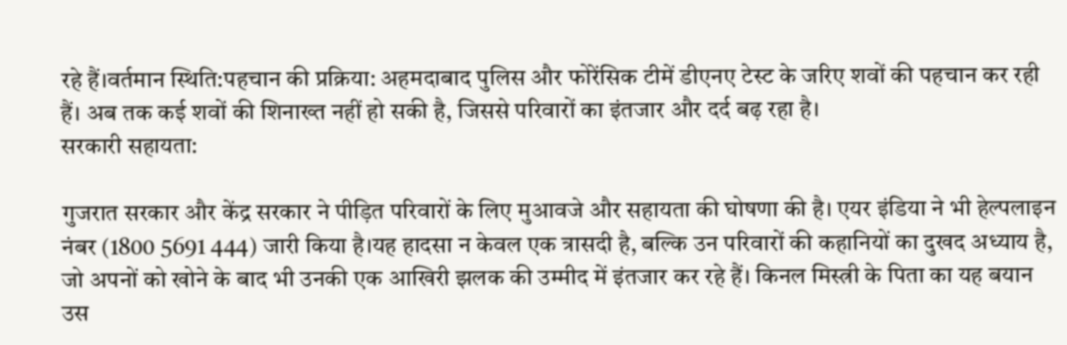रहे हैं।वर्तमान स्थिति:पहचान की प्रक्रिया: अहमदाबाद पुलिस और फोरेंसिक टीमें डीएनए टेस्ट के जरिए शवों की पहचान कर रही हैं। अब तक कई शवों की शिनाख्त नहीं हो सकी है, जिससे परिवारों का इंतजार और दर्द बढ़ रहा है।
सरकारी सहायता:

गुजरात सरकार और केंद्र सरकार ने पीड़ित परिवारों के लिए मुआवजे और सहायता की घोषणा की है। एयर इंडिया ने भी हेल्पलाइन नंबर (1800 5691 444) जारी किया है।यह हादसा न केवल एक त्रासदी है, बल्कि उन परिवारों की कहानियों का दुखद अध्याय है, जो अपनों को खोने के बाद भी उनकी एक आखिरी झलक की उम्मीद में इंतजार कर रहे हैं। किनल मिस्त्री के पिता का यह बयान उस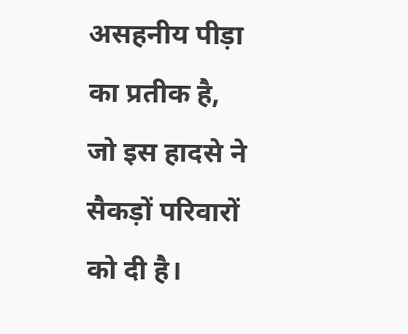असहनीय पीड़ा का प्रतीक है, जो इस हादसे ने सैकड़ों परिवारों को दी है।